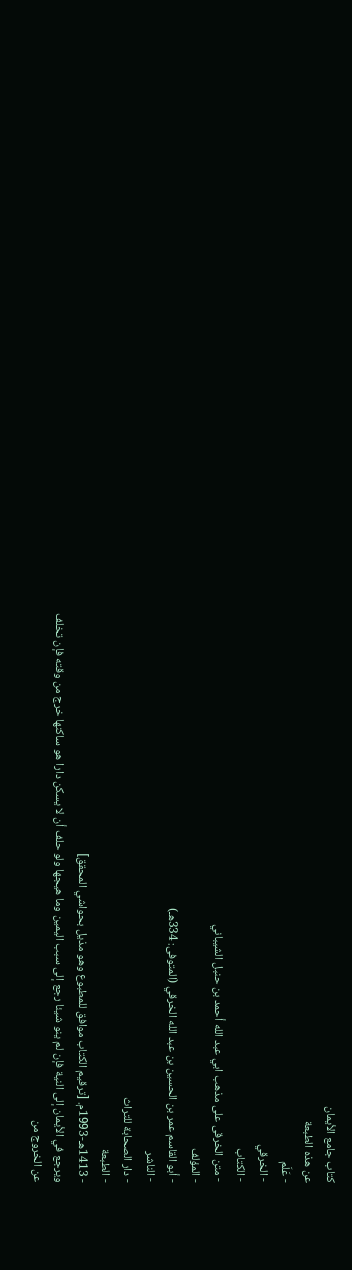كتاب جامع الأيمان
عن هذه الطبعة
- عَلَم
- الخرقي
- الكتاب
- متن الخرقى على مذهب ابي عبد الله أحمد بن حنبل الشيباني
- المؤلف
- أبو القاسم عمر بن الحسين بن عبد الله الخرقي (المتوفى: 334هـ)
- الناشر
- دار الصحابة للتراث
- الطبعة
- 1413هـ-1993م. [ترقيم الكتاب موافق للمطبوع وهو مذيل بحواشي المحقق]
ويرجع في الأيمان إلى النية فإن لم ينو شيئا رجع إلى سبب اليمين وما هيجها ولو حلف أن لا يسكن دارا هو ساكنها خرج من وقته فإن تخلف عن الخروج من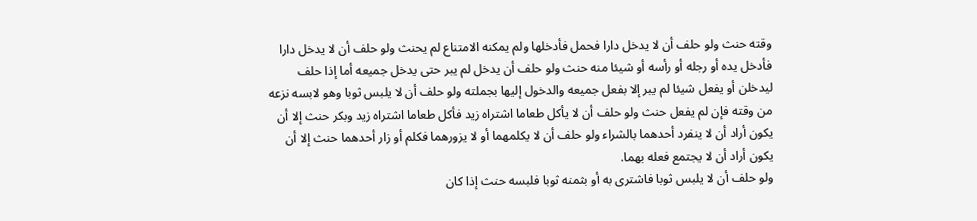وقته حنث ولو حلف أن لا يدخل دارا فحمل فأدخلها ولم يمكنه الامتناع لم يحنث ولو حلف أن لا يدخل دارا فأدخل يده أو رجله أو رأسه أو شيئا منه حنث ولو حلف أن يدخل لم يبر حتى يدخل جميعه أما إذا حلف ليدخلن أو يفعل شيئا لم يبر إلا بفعل جميعه والدخول إليها بجملته ولو حلف أن لا يلبس ثوبا وهو لابسه نزعه من وقته فإن لم يفعل حنث ولو حلف أن لا يأكل طعاما اشتراه زيد فأكل طعاما اشتراه زيد وبكر حنث إلا أن يكون أراد أن لا ينفرد أحدهما بالشراء ولو حلف أن لا يكلمهما أو لا يزورهما فكلم أو زار أحدهما حنث إلا أن يكون أراد أن لا يجتمع فعله بهما.
ولو حلف أن لا يلبس ثوبا فاشترى به أو بثمنه ثوبا فلبسه حنث إذا كان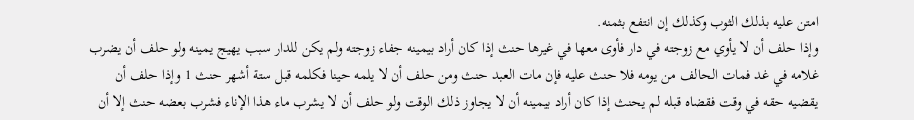امتن عليه بذلك الثوب وكذلك إن انتفع بثمنه.
وإذا حلف أن لا يأوي مع زوجته في دار فأوى معها في غيرها حنث إذا كان أراد بيمينه جفاء زوجته ولم يكن للدار سبب يهيج يمينه ولو حلف أن يضرب غلامه في غد فمات الحالف من يومه فلا حنث عليه فإن مات العبد حنث ومن حلف أن لا يلمه حينا فكلمه قبل ستة أشهر حنث 1 وإذا حلف أن يقضيه حقه في وقت فقضاه قبله لم يحنث إذا كان أراد بيمينه أن لا يجاوز ذلك الوقت ولو حلف أن لا يشرب ماء هذا الإناء فشرب بعضه حنث إلا أن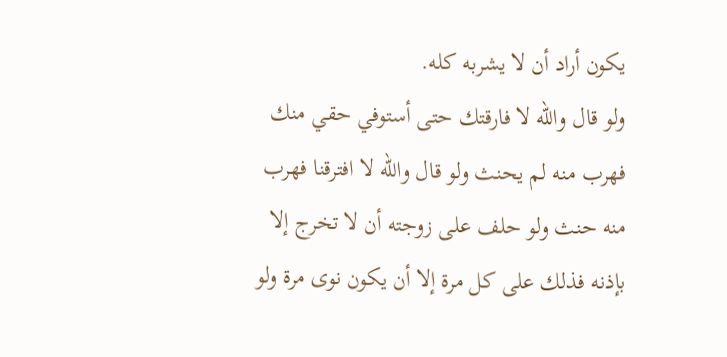يكون أراد أن لا يشربه كله.
ولو قال والله لا فارقتك حتى أستوفي حقي منك فهرب منه لم يحنث ولو قال والله لا افترقنا فهرب منه حنث ولو حلف على زوجته أن لا تخرج إلا بإذنه فذلك على كل مرة إلا أن يكون نوى مرة ولو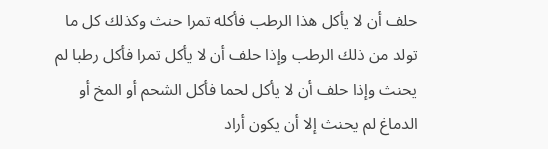حلف أن لا يأكل هذا الرطب فأكله تمرا حنث وكذلك كل ما تولد من ذلك الرطب وإذا حلف أن لا يأكل تمرا فأكل رطبا لم يحنث وإذا حلف أن لا يأكل لحما فأكل الشحم أو المخ أو الدماغ لم يحنث إلا أن يكون أراد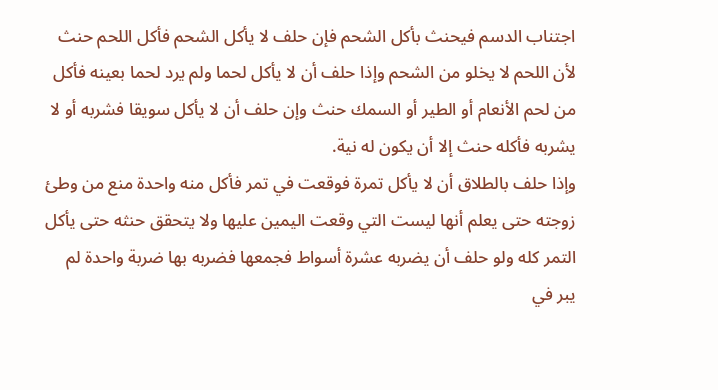اجتناب الدسم فيحنث بأكل الشحم فإن حلف لا يأكل الشحم فأكل اللحم حنث لأن اللحم لا يخلو من الشحم وإذا حلف أن لا يأكل لحما ولم يرد لحما بعينه فأكل من لحم الأنعام أو الطير أو السمك حنث وإن حلف أن لا يأكل سويقا فشربه أو لا يشربه فأكله حنث إلا أن يكون له نية.
وإذا حلف بالطلاق أن لا يأكل تمرة فوقعت في تمر فأكل منه واحدة منع من وطئ زوجته حتى يعلم أنها ليست التي وقعت اليمين عليها ولا يتحقق حنثه حتى يأكل التمر كله ولو حلف أن يضربه عشرة أسواط فجمعها فضربه بها ضربة واحدة لم يبر في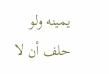يمينه ولو حلف أن لا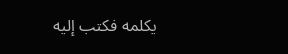يكلمه فكتب إليه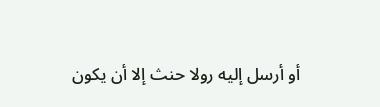أو أرسل إليه رولا حنث إلا أن يكون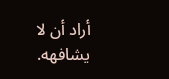أراد أن لا يشافهه.